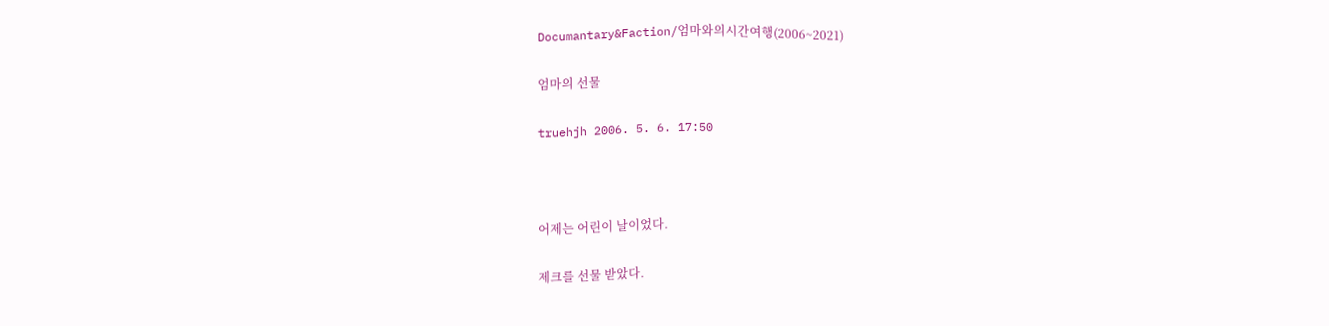Documantary&Faction/엄마와의시간여행(2006~2021)

엄마의 선물

truehjh 2006. 5. 6. 17:50



어제는 어린이 날이었다.

제크를 선물 받았다.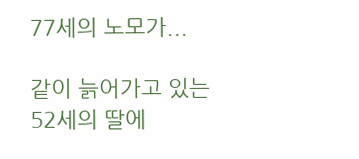77세의 노모가...

같이 늙어가고 있는 52세의 딸에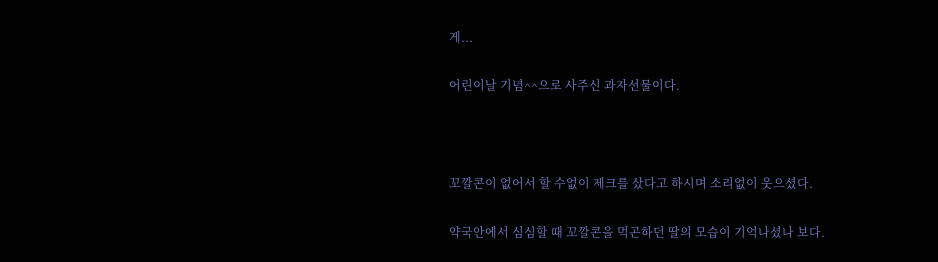게...

어린이날 기념^^으로 사주신 과자선물이다.



꼬깔콘이 없어서 할 수없이 제크를 샀다고 하시며 소리없이 웃으셨다.

약국안에서 심심할 때 꼬깔콘을 먹곤하던 딸의 모습이 기억나셨나 보다.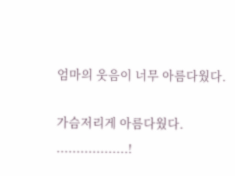엄마의 웃음이 너무 아름다웠다.

가슴저리게 아름다웠다. ..................!